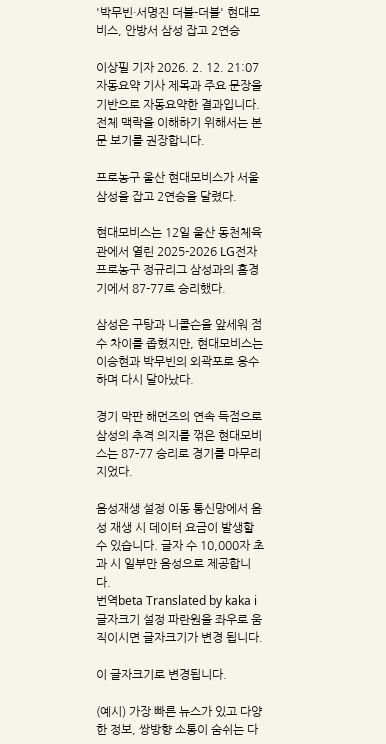'박무빈·서명진 더블-더블' 현대모비스, 안방서 삼성 잡고 2연승

이상필 기자 2026. 2. 12. 21:07
자동요약 기사 제목과 주요 문장을 기반으로 자동요약한 결과입니다.
전체 맥락을 이해하기 위해서는 본문 보기를 권장합니다.

프로농구 울산 현대모비스가 서울 삼성을 잡고 2연승을 달렸다.

현대모비스는 12일 울산 동천체육관에서 열린 2025-2026 LG전자 프로농구 정규리그 삼성과의 홈경기에서 87-77로 승리했다.

삼성은 구탕과 니콜슨을 앞세워 점수 차이를 좁혔지만, 현대모비스는 이승현과 박무빈의 외곽포로 응수하며 다시 달아났다.

경기 막판 해먼즈의 연속 득점으로 삼성의 추격 의지를 꺾은 현대모비스는 87-77 승리로 경기를 마무리 지었다.

음성재생 설정 이동 통신망에서 음성 재생 시 데이터 요금이 발생할 수 있습니다. 글자 수 10,000자 초과 시 일부만 음성으로 제공합니다.
번역beta Translated by kaka i
글자크기 설정 파란원을 좌우로 움직이시면 글자크기가 변경 됩니다.

이 글자크기로 변경됩니다.

(예시) 가장 빠른 뉴스가 있고 다양한 정보, 쌍방향 소통이 숨쉬는 다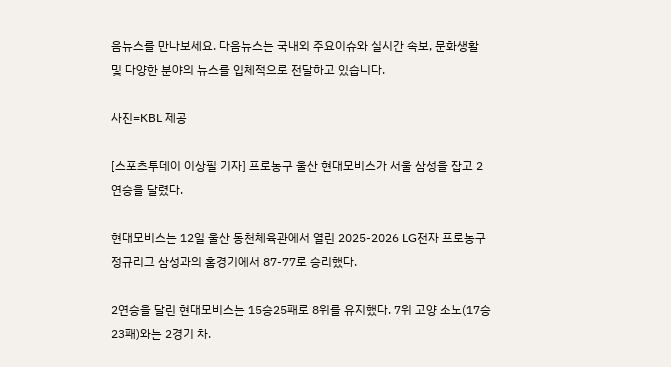음뉴스를 만나보세요. 다음뉴스는 국내외 주요이슈와 실시간 속보, 문화생활 및 다양한 분야의 뉴스를 입체적으로 전달하고 있습니다.

사진=KBL 제공

[스포츠투데이 이상필 기자] 프로농구 울산 현대모비스가 서울 삼성을 잡고 2연승을 달렸다.

현대모비스는 12일 울산 동천체육관에서 열린 2025-2026 LG전자 프로농구 정규리그 삼성과의 홈경기에서 87-77로 승리했다.

2연승을 달린 현대모비스는 15승25패로 8위를 유지했다. 7위 고양 소노(17승23패)와는 2경기 차.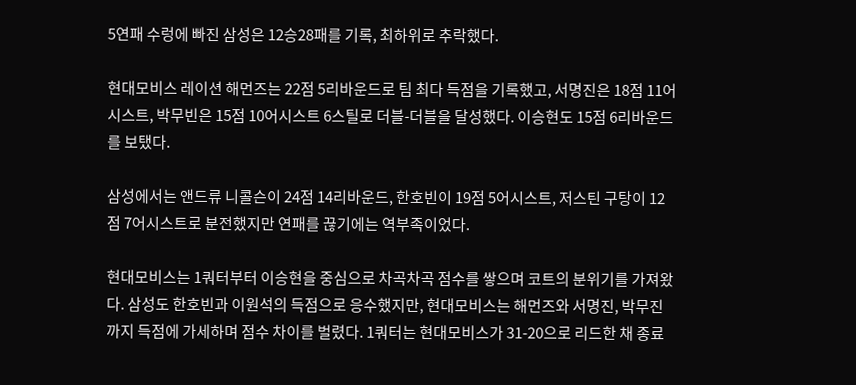5연패 수렁에 빠진 삼성은 12승28패를 기록, 최하위로 추락했다.

현대모비스 레이션 해먼즈는 22점 5리바운드로 팀 최다 득점을 기록했고, 서명진은 18점 11어시스트, 박무빈은 15점 10어시스트 6스틸로 더블-더블을 달성했다. 이승현도 15점 6리바운드를 보탰다.

삼성에서는 앤드류 니콜슨이 24점 14리바운드, 한호빈이 19점 5어시스트, 저스틴 구탕이 12점 7어시스트로 분전했지만 연패를 끊기에는 역부족이었다.

현대모비스는 1쿼터부터 이승현을 중심으로 차곡차곡 점수를 쌓으며 코트의 분위기를 가져왔다. 삼성도 한호빈과 이원석의 득점으로 응수했지만, 현대모비스는 해먼즈와 서명진, 박무진까지 득점에 가세하며 점수 차이를 벌렸다. 1쿼터는 현대모비스가 31-20으로 리드한 채 종료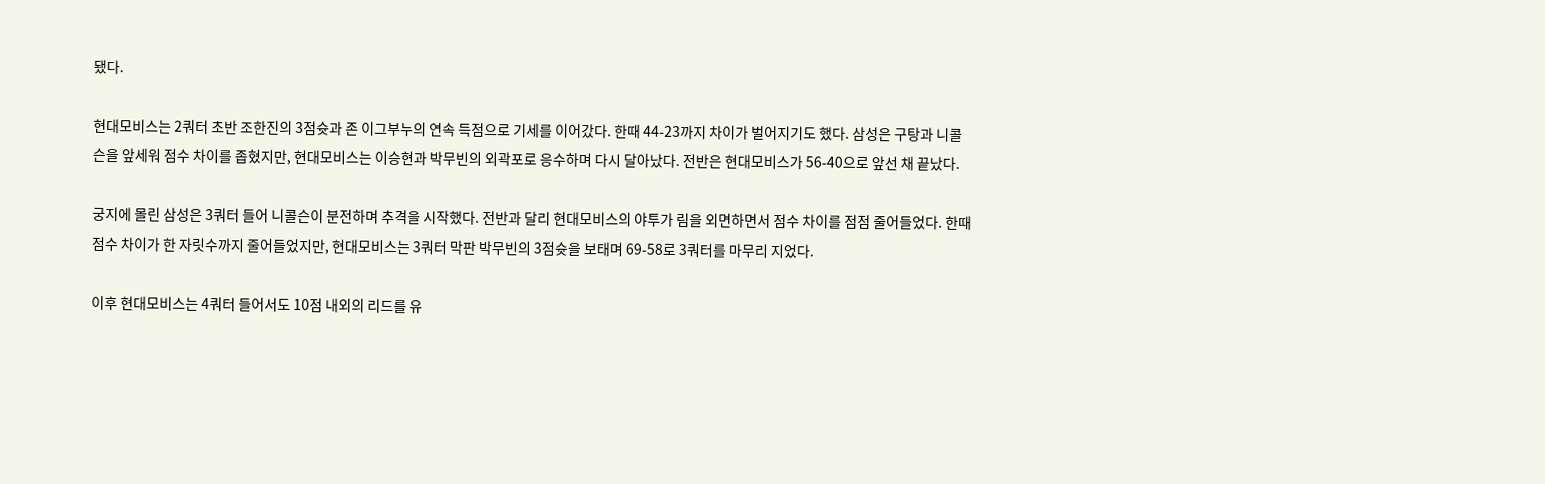됐다.

현대모비스는 2쿼터 초반 조한진의 3점슛과 존 이그부누의 연속 득점으로 기세를 이어갔다. 한때 44-23까지 차이가 벌어지기도 했다. 삼성은 구탕과 니콜슨을 앞세워 점수 차이를 좁혔지만, 현대모비스는 이승현과 박무빈의 외곽포로 응수하며 다시 달아났다. 전반은 현대모비스가 56-40으로 앞선 채 끝났다.

궁지에 몰린 삼성은 3쿼터 들어 니콜슨이 분전하며 추격을 시작했다. 전반과 달리 현대모비스의 야투가 림을 외면하면서 점수 차이를 점점 줄어들었다. 한때 점수 차이가 한 자릿수까지 줄어들었지만, 현대모비스는 3쿼터 막판 박무빈의 3점슛을 보태며 69-58로 3쿼터를 마무리 지었다.

이후 현대모비스는 4쿼터 들어서도 10점 내외의 리드를 유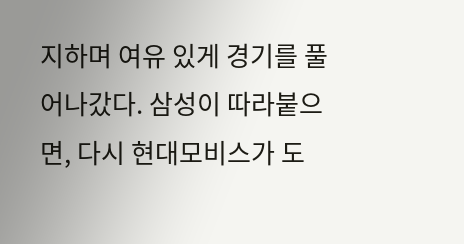지하며 여유 있게 경기를 풀어나갔다. 삼성이 따라붙으면, 다시 현대모비스가 도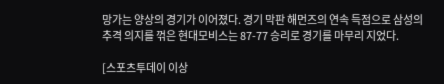망가는 양상의 경기가 이어졌다. 경기 막판 해먼즈의 연속 득점으로 삼성의 추격 의지를 꺾은 현대모비스는 87-77 승리로 경기를 마무리 지었다.

[스포츠투데이 이상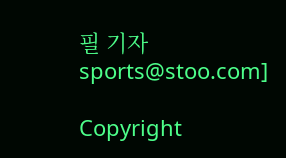필 기자 sports@stoo.com]

Copyright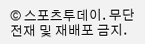© 스포츠투데이. 무단전재 및 재배포 금지.